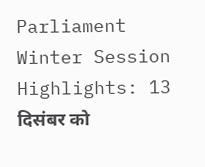Parliament Winter Session Highlights: 13 दिसंबर को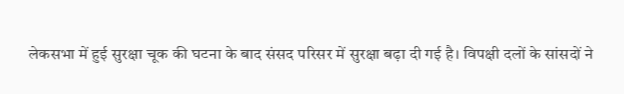लेकसभा में हुई सुरक्षा चूक की घटना के बाद संसद परिसर में सुरक्षा बढ़ा दी गई है। विपक्षी दलों के सांसदों ने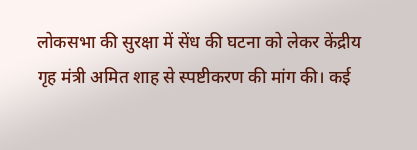लोकसभा की सुरक्षा में सेंध की घटना को लेकर केंद्रीय गृह मंत्री अमित शाह से स्पष्टीकरण की मांग की। कई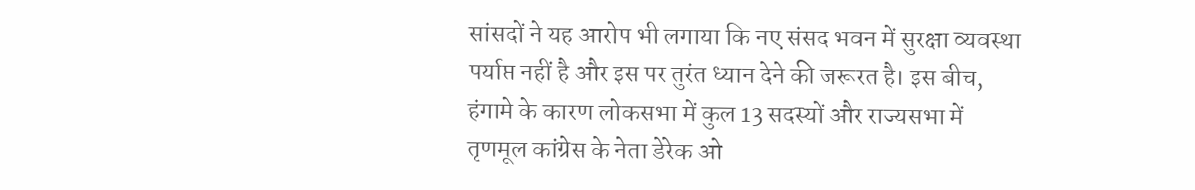सांसदों ने यह आरोप भी लगाया कि नए संसद भवन में सुरक्षा व्यवस्था पर्याप्त नहीं है और इस पर तुरंत ध्यान देने की जरूरत है। इस बीच, हंगामे के कारण लोकसभा में कुल 13 सदस्यों और राज्यसभा में तृणमूल कांग्रेस के नेता डेरेक ओ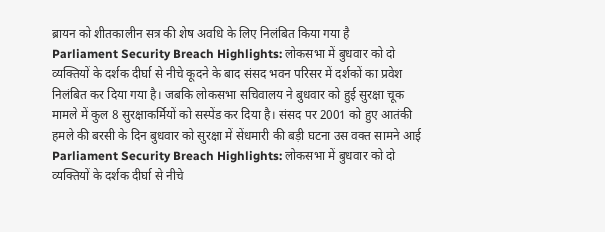ब्रायन को शीतकालीन सत्र की शेष अवधि के लिए निलंबित किया गया है
Parliament Security Breach Highlights: लोकसभा में बुधवार को दो व्यक्तियों के दर्शक दीर्घा से नीचे कूदने के बाद संसद भवन परिसर में दर्शकों का प्रवेश निलंबित कर दिया गया है। जबकि लोकसभा सचिवालय ने बुधवार को हुई सुरक्षा चूक मामले में कुल 8 सुरक्षाकर्मियों को सस्पेंड कर दिया है। संसद पर 2001 को हुए आतंकी हमले की बरसी के दिन बुधवार को सुरक्षा में सेंधमारी की बड़ी घटना उस वक्त सामने आई
Parliament Security Breach Highlights: लोकसभा में बुधवार को दो व्यक्तियों के दर्शक दीर्घा से नीचे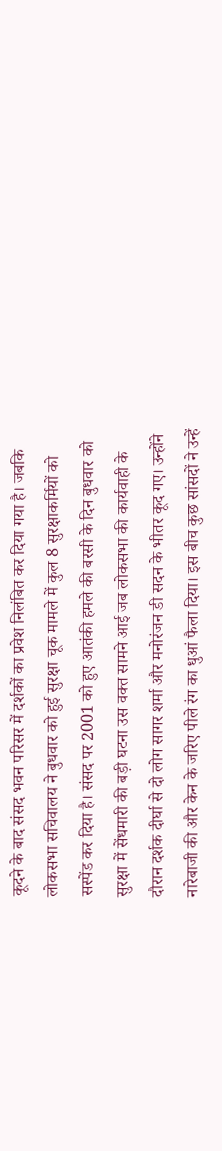कूदने के बाद संसद भवन परिसर में दर्शकों का प्रवेश निलंबित कर दिया गया है। जबकि लोकसभा सचिवालय ने बुधवार को हुई सुरक्षा चूक मामले में कुल 8 सुरक्षाकर्मियों को सस्पेंड कर दिया है। संसद पर 2001 को हुए आतंकी हमले की बरसी के दिन बुधवार को सुरक्षा में सेंधमारी की बड़ी घटना उस वक्त सामने आई जब लोकसभा की कार्यवाही के दौरान दर्शक दीर्घा से दो लोग सागर शर्मा और मनोरंजन डी सदन के भीतर कूद गए। उन्होंने नारेबाजी की और केन के जरिए पीले रंग का धुआं फैला दिया। इस बीच कुछ सांसदों ने उन्हें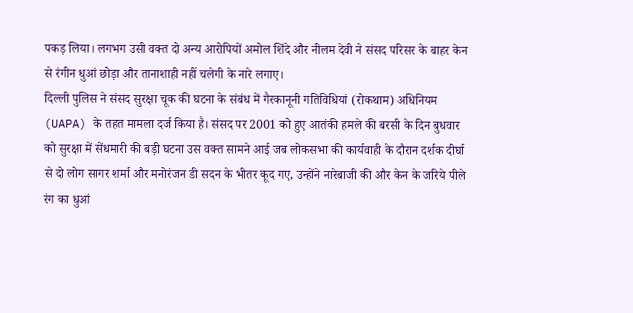पकड़ लिया। लगभग उसी वक्त दो अन्य आरोपियों अमोल शिंदे और नीलम देवी ने संसद परिसर के बाहर केन से रंगीन धुआं छोड़ा और तानाशाही नहीं चलेगी के नारे लगाए।
दिल्ली पुलिस ने संसद सुरक्षा चूक की घटना के संबंध में गैरकानूनी गतिविधियां (रोकथाम) अधिनियम (UAPA) के तहत मामला दर्ज किया है। संसद पर 2001 को हुए आतंकी हमले की बरसी के दिन बुधवार को सुरक्षा में सेंधमारी की बड़ी घटना उस वक्त सामने आई जब लोकसभा की कार्यवाही के दौरान दर्शक दीर्घा से दो लोग सागर शर्मा और मनोरंजन डी सदन के भीतर कूद गए, उन्होंने नारेबाजी की और केन के जरिये पीले रंग का धुआं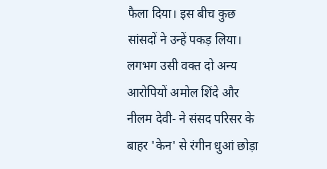फैला दिया। इस बीच कुछ सांसदों ने उन्हें पकड़ लिया। लगभग उसी वक्त दो अन्य आरोपियों अमोल शिंदे और नीलम देवी- ने संसद परिसर के बाहर 'केन' से रंगीन धुआं छोड़ा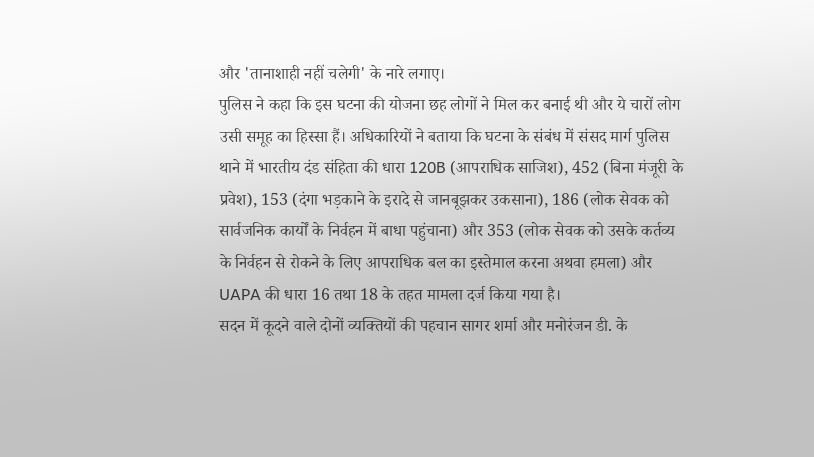और 'तानाशाही नहीं चलेगी' के नारे लगाए।
पुलिस ने कहा कि इस घटना की योजना छह लोगों ने मिल कर बनाई थी और ये चारों लोग उसी समूह का हिस्सा हैं। अधिकारियों ने बताया कि घटना के संबंध में संसद मार्ग पुलिस थाने में भारतीय दंड संहिता की धारा 120B (आपराधिक साजिश), 452 (बिना मंजूरी के प्रवेश), 153 (दंगा भड़काने के इरादे से जानबूझकर उकसाना), 186 (लोक सेवक को सार्वजनिक कार्यों के निर्वहन में बाधा पहुंचाना) और 353 (लोक सेवक को उसके कर्तव्य के निर्वहन से रोकने के लिए आपराधिक बल का इस्तेमाल करना अथवा हमला) और UAPA की धारा 16 तथा 18 के तहत मामला दर्ज किया गया है।
सदन में कूदने वाले दोनों व्यक्तियों की पहचान सागर शर्मा और मनोरंजन डी. के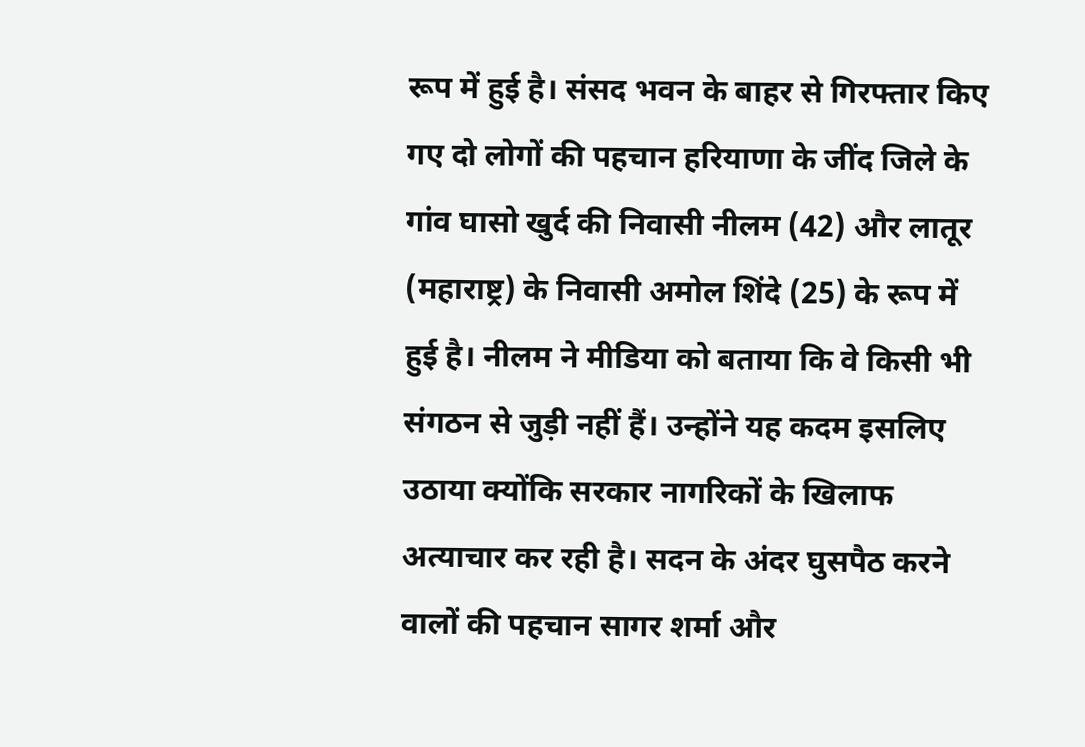रूप में हुई है। संसद भवन के बाहर से गिरफ्तार किए गए दो लोगों की पहचान हरियाणा के जींद जिले के गांव घासो खुर्द की निवासी नीलम (42) और लातूर (महाराष्ट्र) के निवासी अमोल शिंदे (25) के रूप में हुई है। नीलम ने मीडिया को बताया कि वे किसी भी संगठन से जुड़ी नहीं हैं। उन्होंने यह कदम इसलिए उठाया क्योंकि सरकार नागरिकों के खिलाफ अत्याचार कर रही है। सदन के अंदर घुसपैठ करने वालों की पहचान सागर शर्मा और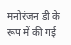मनोरंजन डी के रूप में की गई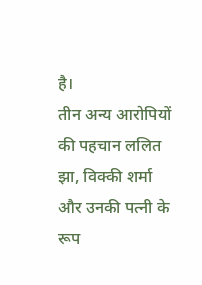है।
तीन अन्य आरोपियों की पहचान ललित झा, विक्की शर्मा और उनकी पत्नी के रूप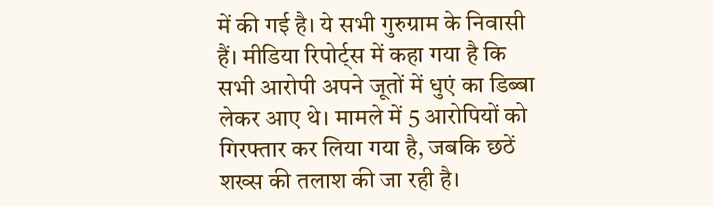में की गई है। ये सभी गुरुग्राम के निवासी हैं। मीडिया रिपोर्ट्स में कहा गया है कि सभी आरोपी अपने जूतों में धुएं का डिब्बा लेकर आए थे। मामले में 5 आरोपियों को गिरफ्तार कर लिया गया है, जबकि छठें शख्स की तलाश की जा रही है।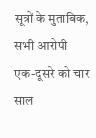सूत्रों के मुताबिक, सभी आरोपी एक-दूसरे को चार साल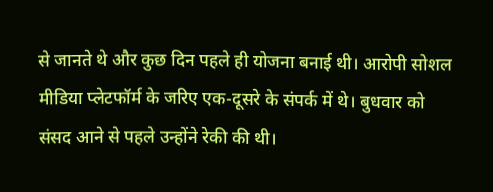से जानते थे और कुछ दिन पहले ही योजना बनाई थी। आरोपी सोशल मीडिया प्लेटफॉर्म के जरिए एक-दूसरे के संपर्क में थे। बुधवार को संसद आने से पहले उन्होंने रेकी की थी।